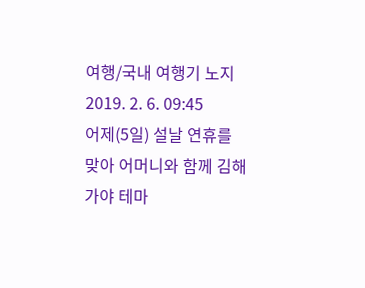여행/국내 여행기 노지 2019. 2. 6. 09:45
어제(5일) 설날 연휴를 맞아 어머니와 함께 김해 가야 테마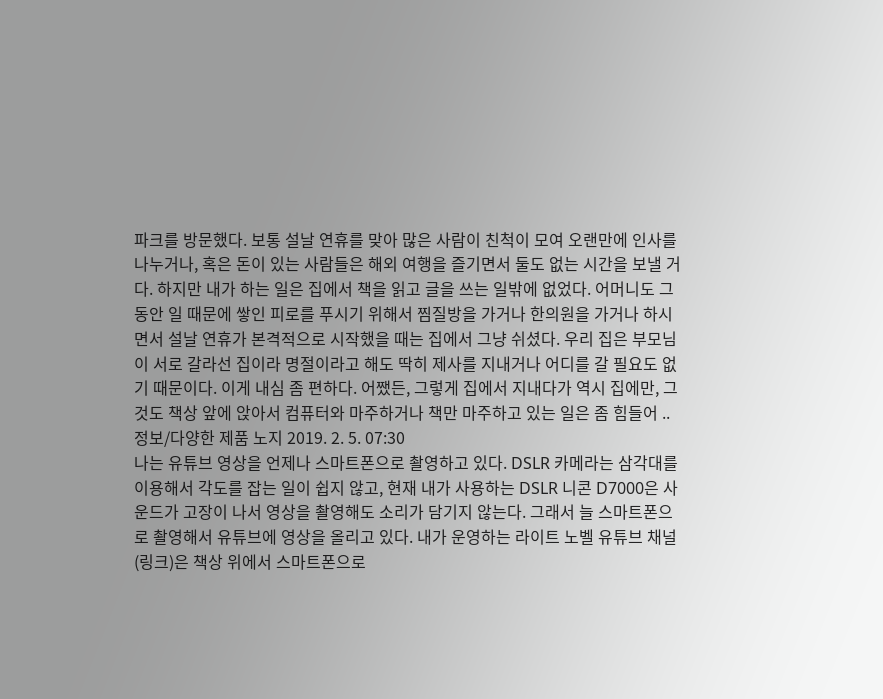파크를 방문했다. 보통 설날 연휴를 맞아 많은 사람이 친척이 모여 오랜만에 인사를 나누거나, 혹은 돈이 있는 사람들은 해외 여행을 즐기면서 둘도 없는 시간을 보낼 거다. 하지만 내가 하는 일은 집에서 책을 읽고 글을 쓰는 일밖에 없었다. 어머니도 그동안 일 때문에 쌓인 피로를 푸시기 위해서 찜질방을 가거나 한의원을 가거나 하시면서 설날 연휴가 본격적으로 시작했을 때는 집에서 그냥 쉬셨다. 우리 집은 부모님이 서로 갈라선 집이라 명절이라고 해도 딱히 제사를 지내거나 어디를 갈 필요도 없기 때문이다. 이게 내심 좀 편하다. 어쨌든, 그렇게 집에서 지내다가 역시 집에만, 그것도 책상 앞에 앉아서 컴퓨터와 마주하거나 책만 마주하고 있는 일은 좀 힘들어 ..
정보/다양한 제품 노지 2019. 2. 5. 07:30
나는 유튜브 영상을 언제나 스마트폰으로 촬영하고 있다. DSLR 카메라는 삼각대를 이용해서 각도를 잡는 일이 쉽지 않고, 현재 내가 사용하는 DSLR 니콘 D7000은 사운드가 고장이 나서 영상을 촬영해도 소리가 담기지 않는다. 그래서 늘 스마트폰으로 촬영해서 유튜브에 영상을 올리고 있다. 내가 운영하는 라이트 노벨 유튜브 채널(링크)은 책상 위에서 스마트폰으로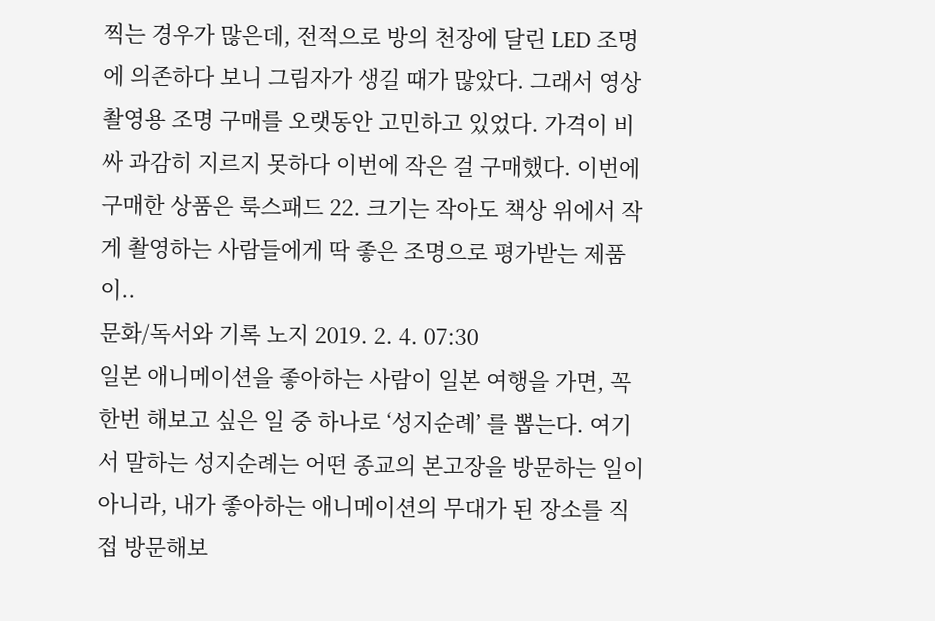찍는 경우가 많은데, 전적으로 방의 천장에 달린 LED 조명에 의존하다 보니 그림자가 생길 때가 많았다. 그래서 영상 촬영용 조명 구매를 오랫동안 고민하고 있었다. 가격이 비싸 과감히 지르지 못하다 이번에 작은 걸 구매했다. 이번에 구매한 상품은 룩스패드 22. 크기는 작아도 책상 위에서 작게 촬영하는 사람들에게 딱 좋은 조명으로 평가받는 제품이..
문화/독서와 기록 노지 2019. 2. 4. 07:30
일본 애니메이션을 좋아하는 사람이 일본 여행을 가면, 꼭 한번 해보고 싶은 일 중 하나로 ‘성지순례’ 를 뽑는다. 여기서 말하는 성지순례는 어떤 종교의 본고장을 방문하는 일이 아니라, 내가 좋아하는 애니메이션의 무대가 된 장소를 직접 방문해보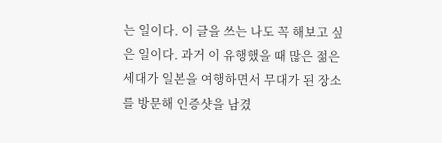는 일이다. 이 글을 쓰는 나도 꼭 해보고 싶은 일이다. 과거 이 유행했을 때 많은 젊은 세대가 일본을 여행하면서 무대가 된 장소를 방문해 인증샷을 남겼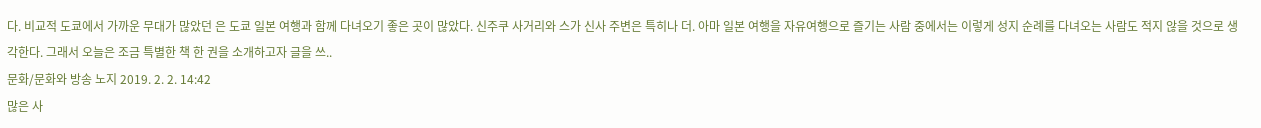다. 비교적 도쿄에서 가까운 무대가 많았던 은 도쿄 일본 여행과 함께 다녀오기 좋은 곳이 많았다. 신주쿠 사거리와 스가 신사 주변은 특히나 더. 아마 일본 여행을 자유여행으로 즐기는 사람 중에서는 이렇게 성지 순례를 다녀오는 사람도 적지 않을 것으로 생각한다. 그래서 오늘은 조금 특별한 책 한 권을 소개하고자 글을 쓰..
문화/문화와 방송 노지 2019. 2. 2. 14:42
많은 사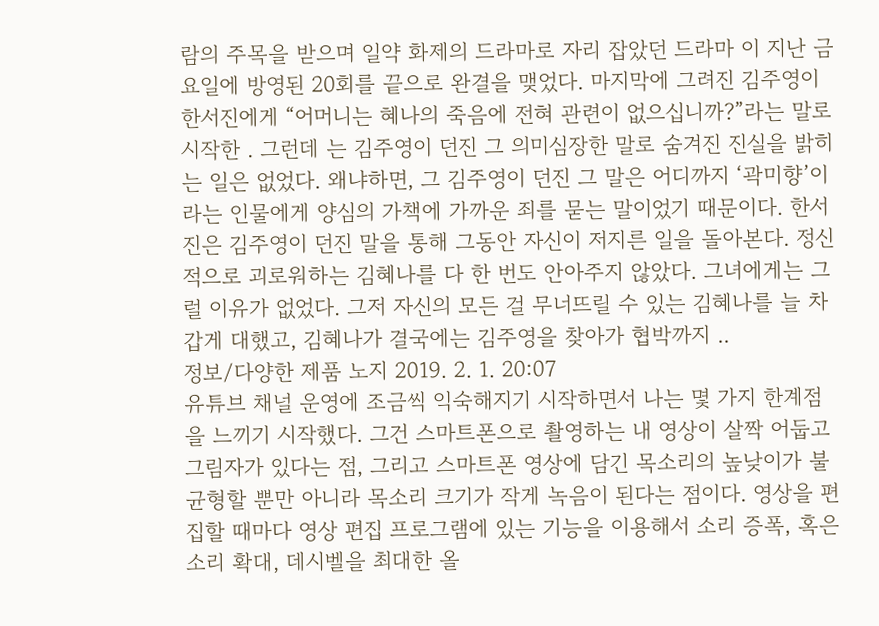람의 주목을 받으며 일약 화제의 드라마로 자리 잡았던 드라마 이 지난 금요일에 방영된 20회를 끝으로 완결을 맺었다. 마지막에 그려진 김주영이 한서진에게 “어머니는 혜나의 죽음에 전혀 관련이 없으십니까?”라는 말로 시작한 . 그런데 는 김주영이 던진 그 의미심장한 말로 숨겨진 진실을 밝히는 일은 없었다. 왜냐하면, 그 김주영이 던진 그 말은 어디까지 ‘곽미향’이라는 인물에게 양심의 가책에 가까운 죄를 묻는 말이었기 때문이다. 한서진은 김주영이 던진 말을 통해 그동안 자신이 저지른 일을 돌아본다. 정신적으로 괴로워하는 김혜나를 다 한 번도 안아주지 않았다. 그녀에게는 그럴 이유가 없었다. 그저 자신의 모든 걸 무너뜨릴 수 있는 김혜나를 늘 차갑게 대했고, 김혜나가 결국에는 김주영을 찾아가 협박까지 ..
정보/다양한 제품 노지 2019. 2. 1. 20:07
유튜브 채널 운영에 조금씩 익숙해지기 시작하면서 나는 몇 가지 한계점을 느끼기 시작했다. 그건 스마트폰으로 촬영하는 내 영상이 살짝 어둡고 그림자가 있다는 점, 그리고 스마트폰 영상에 담긴 목소리의 높낮이가 불균형할 뿐만 아니라 목소리 크기가 작게 녹음이 된다는 점이다. 영상을 편집할 때마다 영상 편집 프로그램에 있는 기능을 이용해서 소리 증폭, 혹은 소리 확대, 데시벨을 최대한 올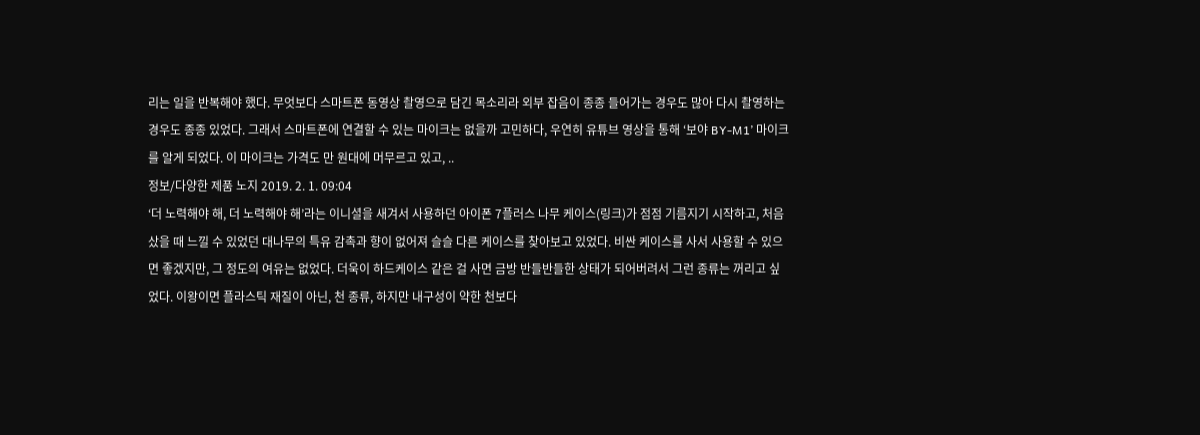리는 일을 반복해야 했다. 무엇보다 스마트폰 동영상 촬영으로 담긴 목소리라 외부 잡음이 종종 들어가는 경우도 많아 다시 촬영하는 경우도 종종 있었다. 그래서 스마트폰에 연결할 수 있는 마이크는 없을까 고민하다, 우연히 유튜브 영상을 통해 ‘보야 BY-M1’ 마이크를 알게 되었다. 이 마이크는 가격도 만 원대에 머무르고 있고, ..
정보/다양한 제품 노지 2019. 2. 1. 09:04
‘더 노력해야 해, 더 노력해야 해’라는 이니셜을 새겨서 사용하던 아이폰 7플러스 나무 케이스(링크)가 점점 기름지기 시작하고, 처음 샀을 때 느낄 수 있었던 대나무의 특유 감촉과 향이 없어져 슬슬 다른 케이스를 찾아보고 있었다. 비싼 케이스를 사서 사용할 수 있으면 좋겠지만, 그 정도의 여유는 없었다. 더욱이 하드케이스 같은 걸 사면 금방 반들반들한 상태가 되어버려서 그런 종류는 꺼리고 싶었다. 이왕이면 플라스틱 재질이 아닌, 천 종류, 하지만 내구성이 약한 천보다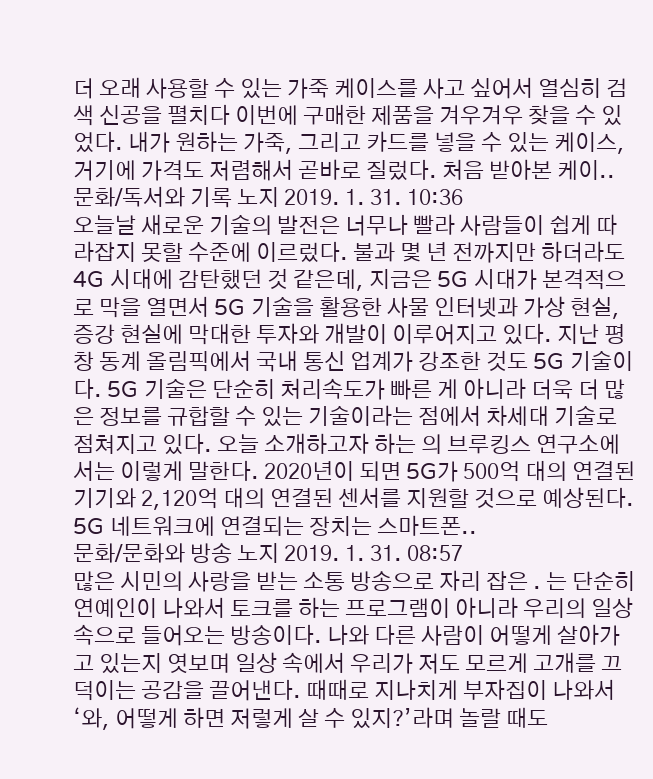더 오래 사용할 수 있는 가죽 케이스를 사고 싶어서 열심히 검색 신공을 펼치다 이번에 구매한 제품을 겨우겨우 찾을 수 있었다. 내가 원하는 가죽, 그리고 카드를 넣을 수 있는 케이스, 거기에 가격도 저렴해서 곧바로 질렀다. 처음 받아본 케이..
문화/독서와 기록 노지 2019. 1. 31. 10:36
오늘날 새로운 기술의 발전은 너무나 빨라 사람들이 쉽게 따라잡지 못할 수준에 이르렀다. 불과 몇 년 전까지만 하더라도 4G 시대에 감탄했던 것 같은데, 지금은 5G 시대가 본격적으로 막을 열면서 5G 기술을 활용한 사물 인터넷과 가상 현실, 증강 현실에 막대한 투자와 개발이 이루어지고 있다. 지난 평창 동계 올림픽에서 국내 통신 업계가 강조한 것도 5G 기술이다. 5G 기술은 단순히 처리속도가 빠른 게 아니라 더욱 더 많은 정보를 규합할 수 있는 기술이라는 점에서 차세대 기술로 점쳐지고 있다. 오늘 소개하고자 하는 의 브루킹스 연구소에서는 이렇게 말한다. 2020년이 되면 5G가 500억 대의 연결된 기기와 2,120억 대의 연결된 센서를 지원할 것으로 예상된다. 5G 네트워크에 연결되는 장치는 스마트폰..
문화/문화와 방송 노지 2019. 1. 31. 08:57
많은 시민의 사랑을 받는 소통 방송으로 자리 잡은 . 는 단순히 연예인이 나와서 토크를 하는 프로그램이 아니라 우리의 일상 속으로 들어오는 방송이다. 나와 다른 사람이 어떻게 살아가고 있는지 엿보며 일상 속에서 우리가 저도 모르게 고개를 끄덕이는 공감을 끌어낸다. 때때로 지나치게 부자집이 나와서 ‘와, 어떻게 하면 저렇게 살 수 있지?’라며 놀랄 때도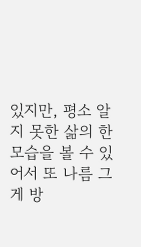있지만, 평소 알지 못한 삶의 한 모습을 볼 수 있어서 또 나름 그게 방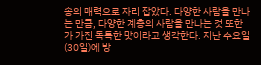송의 매력으로 자리 잡았다. 다양한 사람을 만나는 만큼, 다양한 계층의 사람을 만나는 것 또한 가 가진 독특한 맛이라고 생각한다. 지난 수요일(30일)에 방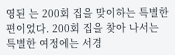영된 는 200회 집을 맞이하는 특별한 편이었다. 200회 집을 찾아 나서는 특별한 여정에는 서경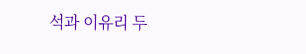석과 이유리 두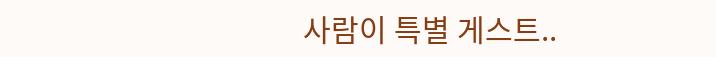사람이 특별 게스트..